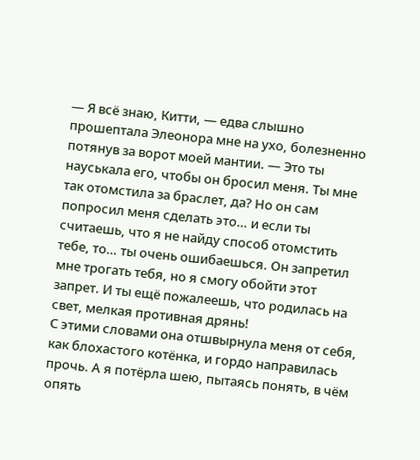— Я всё знаю, Китти, — едва слышно прошептала Элеонора мне на ухо, болезненно потянув за ворот моей мантии. — Это ты науськала его, чтобы он бросил меня. Ты мне так отомстила за браслет, да? Но он сам попросил меня сделать это… и если ты считаешь, что я не найду способ отомстить тебе, то… ты очень ошибаешься. Он запретил мне трогать тебя, но я смогу обойти этот запрет. И ты ещё пожалеешь, что родилась на свет, мелкая противная дрянь!
С этими словами она отшвырнула меня от себя, как блохастого котёнка, и гордо направилась прочь. А я потёрла шею, пытаясь понять, в чём опять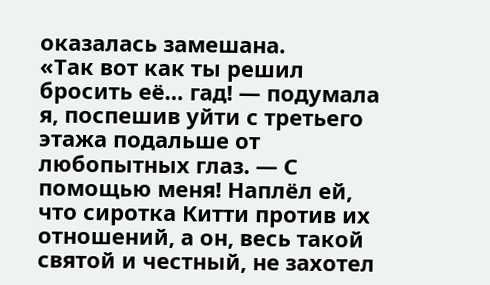оказалась замешана.
«Так вот как ты решил бросить её… гад! — подумала я, поспешив уйти с третьего этажа подальше от любопытных глаз. — С помощью меня! Наплёл ей, что сиротка Китти против их отношений, а он, весь такой святой и честный, не захотел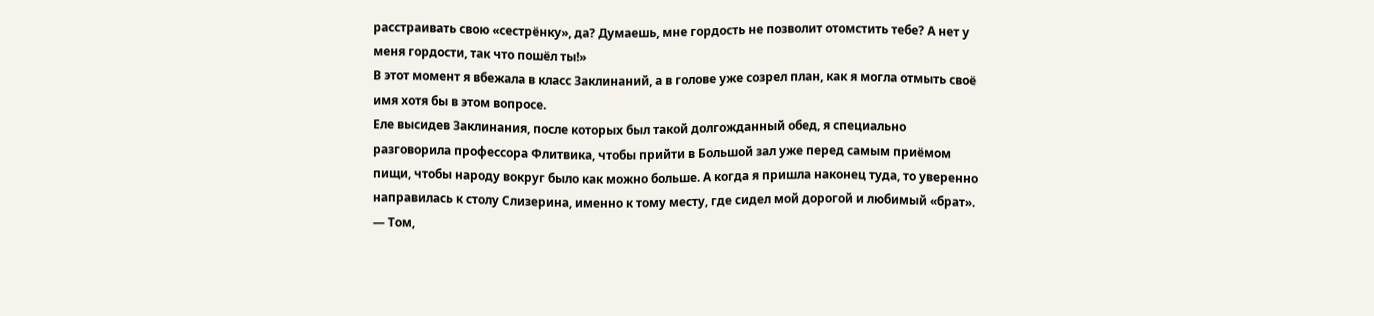расстраивать свою «сестрёнку», да? Думаешь, мне гордость не позволит отомстить тебе? А нет у меня гордости, так что пошёл ты!»
В этот момент я вбежала в класс Заклинаний, а в голове уже созрел план, как я могла отмыть своё имя хотя бы в этом вопросе.
Еле высидев Заклинания, после которых был такой долгожданный обед, я специально разговорила профессора Флитвика, чтобы прийти в Большой зал уже перед самым приёмом пищи, чтобы народу вокруг было как можно больше. А когда я пришла наконец туда, то уверенно направилась к столу Слизерина, именно к тому месту, где сидел мой дорогой и любимый «брат».
— Том,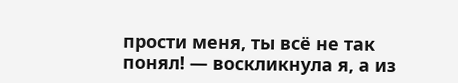прости меня, ты всё не так понял! — воскликнула я, а из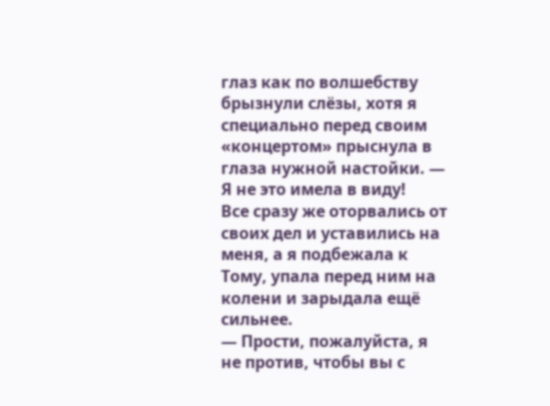глаз как по волшебству брызнули слёзы, хотя я специально перед своим «концертом» прыснула в глаза нужной настойки. — Я не это имела в виду!
Все сразу же оторвались от своих дел и уставились на меня, а я подбежала к Тому, упала перед ним на колени и зарыдала ещё сильнее.
— Прости, пожалуйста, я не против, чтобы вы с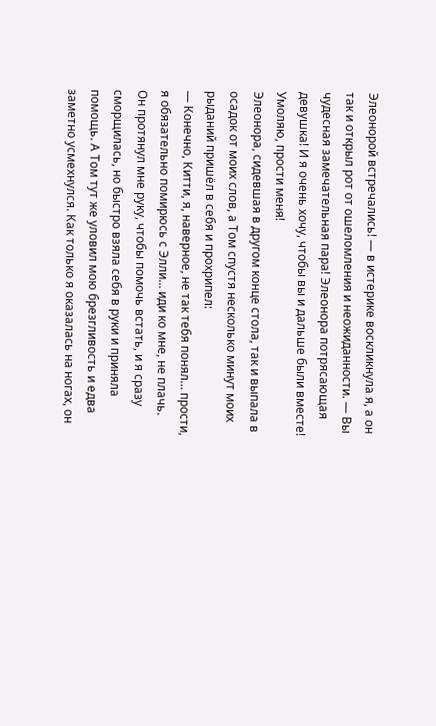Элеонорой встречались! — в истерике воскликнула я, а он так и открыл рот от ошеломления и неожиданности. — Вы чудесная замечательная пара! Элеонора потрясающая девушка! И я очень хочу, чтобы вы и дальше были вместе! Умоляю, прости меня!
Элеонора, сидевшая в другом конце стола, так и выпала в осадок от моих слов, а Том спустя несколько минут моих рыданий пришёл в себя и прохрипел:
— Конечно, Китти, я, наверное, не так тебя понял… прости, я обязательно помирюсь с Элли… иди ко мне, не плачь.
Он протянул мне руку, чтобы помочь встать, и я сразу сморщилась, но быстро взяла себя в руки и приняла помощь. А Том тут же уловил мою брезгливость и едва заметно усмехнулся. Как только я оказалась на ногах, он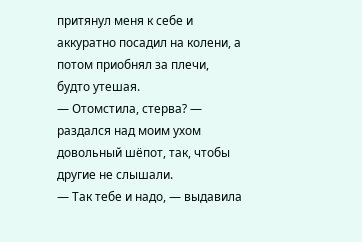притянул меня к себе и аккуратно посадил на колени, а потом приобнял за плечи, будто утешая.
— Отомстила, стерва? — раздался над моим ухом довольный шёпот, так, чтобы другие не слышали.
— Так тебе и надо, — выдавила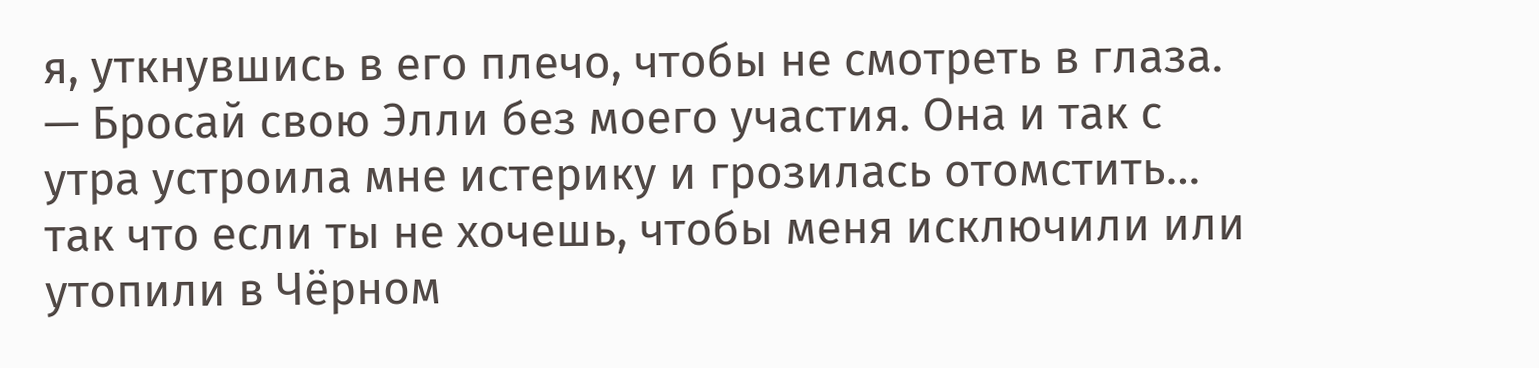я, уткнувшись в его плечо, чтобы не смотреть в глаза. — Бросай свою Элли без моего участия. Она и так с утра устроила мне истерику и грозилась отомстить… так что если ты не хочешь, чтобы меня исключили или утопили в Чёрном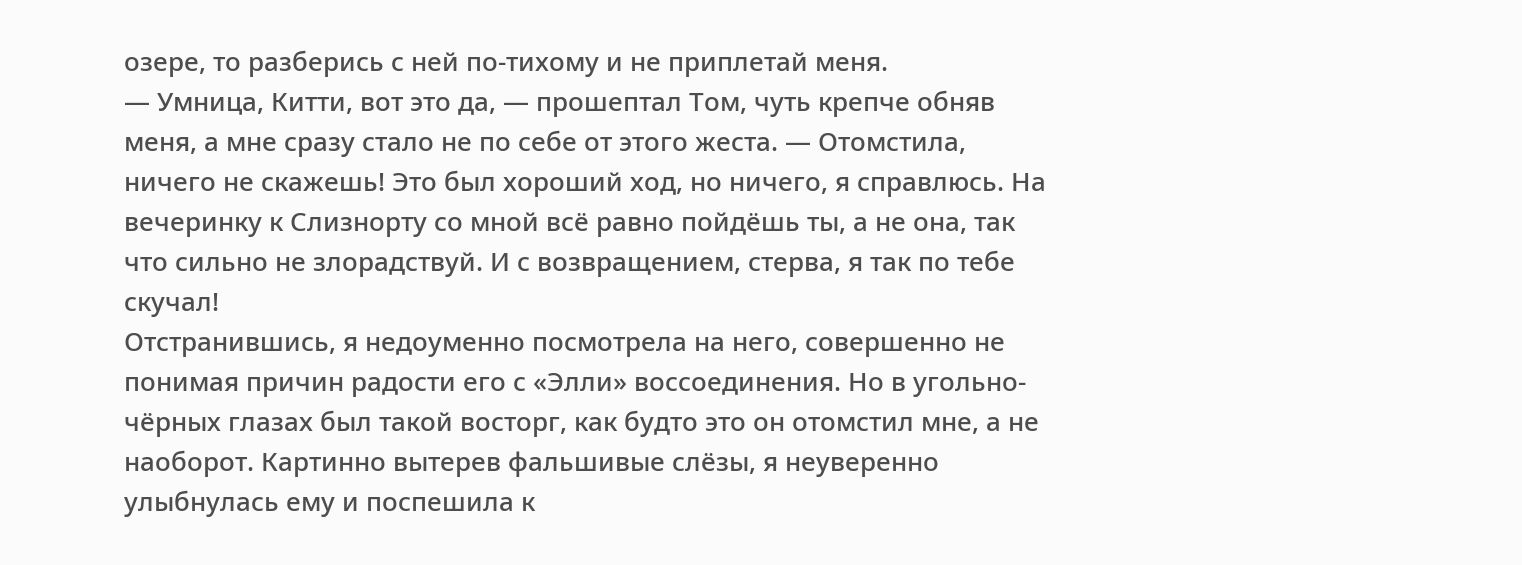озере, то разберись с ней по-тихому и не приплетай меня.
— Умница, Китти, вот это да, — прошептал Том, чуть крепче обняв меня, а мне сразу стало не по себе от этого жеста. — Отомстила, ничего не скажешь! Это был хороший ход, но ничего, я справлюсь. На вечеринку к Слизнорту со мной всё равно пойдёшь ты, а не она, так что сильно не злорадствуй. И с возвращением, стерва, я так по тебе скучал!
Отстранившись, я недоуменно посмотрела на него, совершенно не понимая причин радости его с «Элли» воссоединения. Но в угольно-чёрных глазах был такой восторг, как будто это он отомстил мне, а не наоборот. Картинно вытерев фальшивые слёзы, я неуверенно улыбнулась ему и поспешила к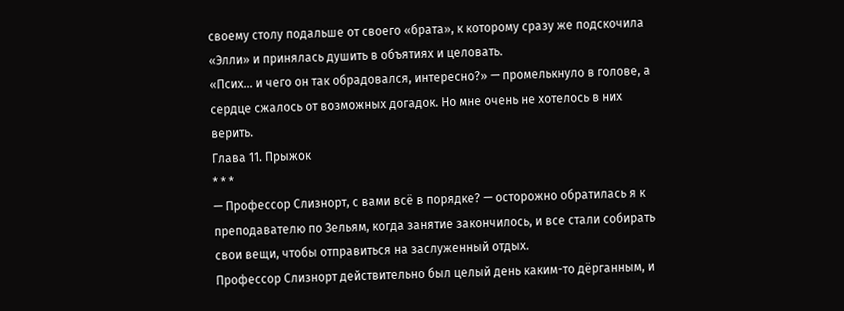своему столу подальше от своего «брата», к которому сразу же подскочила «Элли» и принялась душить в объятиях и целовать.
«Псих… и чего он так обрадовался, интересно?» — промелькнуло в голове, а сердце сжалось от возможных догадок. Но мне очень не хотелось в них верить.
Глава 11. Прыжок
* * *
— Профессор Слизнорт, с вами всё в порядке? — осторожно обратилась я к преподавателю по Зельям, когда занятие закончилось, и все стали собирать свои вещи, чтобы отправиться на заслуженный отдых.
Профессор Слизнорт действительно был целый день каким-то дёрганным, и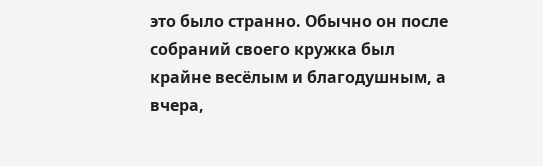это было странно. Обычно он после собраний своего кружка был крайне весёлым и благодушным, а вчера,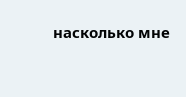насколько мне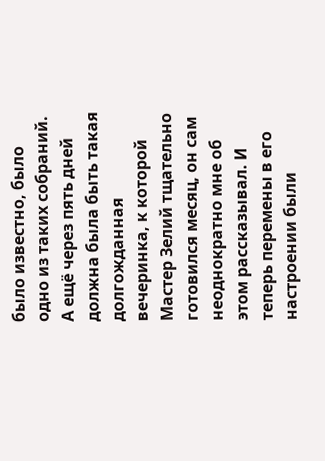было известно, было одно из таких собраний. А ещё через пять дней должна была быть такая долгожданная вечеринка, к которой Мастер Зелий тщательно готовился месяц, он сам неоднократно мне об этом рассказывал. И теперь перемены в его настроении были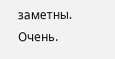заметны. Очень.